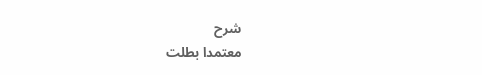شرح
معتمدا بطلت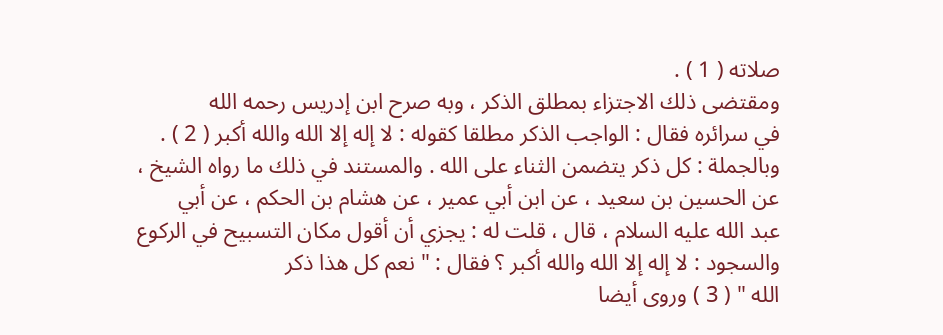صلاته ( 1 ) .
ومقتضى ذلك الاجتزاء بمطلق الذكر ، وبه صرح ابن إدريس رحمه الله
في سرائره فقال : الواجب الذكر مطلقا كقوله : لا إله إلا الله والله أكبر ( 2 ) .
وبالجملة : كل ذكر يتضمن الثناء على الله . والمستند في ذلك ما رواه الشيخ ،
عن الحسين بن سعيد ، عن ابن أبي عمير ، عن هشام بن الحكم ، عن أبي
عبد الله عليه السلام ، قال ، قلت له : يجزي أن أقول مكان التسبيح في الركوع
والسجود : لا إله إلا الله والله أكبر ؟ فقال : " نعم كل هذا ذكر
الله " ( 3 ) وروى أيضا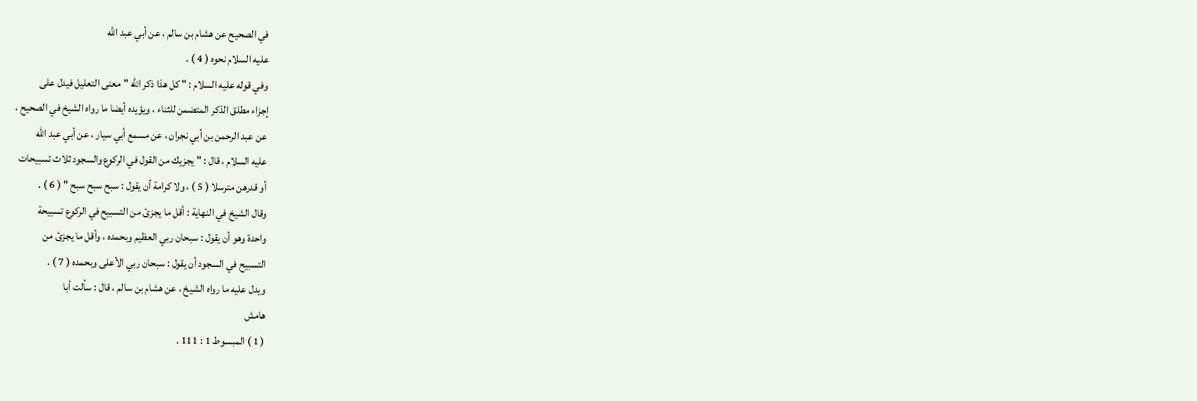في الصحيح عن هشام بن سالم ، عن أبي عبد الله
عليه السلام نحوه ( 4 ) .
وفي قوله عليه السلام : " كل هذا ذكر الله " معنى التعليل فيدل على
إجزاء مطلق الذكر المتضمن للثناء ، ويؤيده أيضا ما رواه الشيخ في الصحيح ،
عن عبد الرحمن بن أبي نجران ، عن مسمع أبي سيار ، عن أبي عبد الله
عليه السلام ، قال : " يجزيك من القول في الركوع والسجود ثلاث تسبيحات
أو قدرهن مترسلا ( 5 ) ، ولا كرامة أن يقول : سبح سبح سبح " ( 6 ) .
وقال الشيخ في النهاية : أقل ما يجزئ من التسبيح في الركوع تسبيحة
واحدة وهو أن يقول : سبحان ربي العظيم وبحمده ، وأقل ما يجزئ من
التسبيح في السجود أن يقول : سبحان ربي الأعلى وبحمده ( 7 ) .
ويدل عليه ما رواه الشيخ ، عن هشام بن سالم ، قال : سألت أبا
هامش
( 1 ) المبسوط 1 : 111 .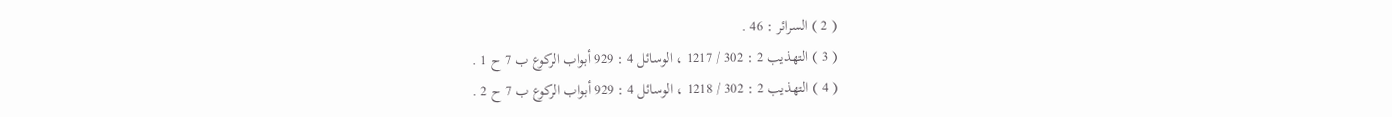( 2 ) السرائر : 46 .
( 3 ) التهذيب 2 : 302 / 1217 ، الوسائل 4 : 929 أبواب الركوع ب 7 ح 1 .
( 4 ) التهذيب 2 : 302 / 1218 ، الوسائل 4 : 929 أبواب الركوع ب 7 ح 2 .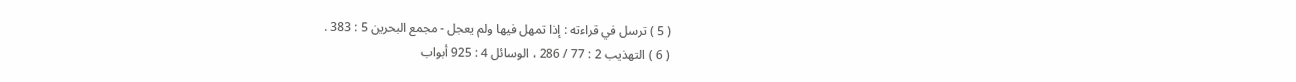( 5 ) ترسل في قراءته : إذا تمهل فيها ولم يعجل - مجمع البحرين 5 : 383 .
( 6 ) التهذيب 2 : 77 / 286 ، الوسائل 4 : 925 أبواب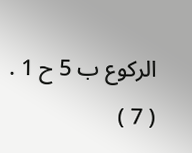الركوع ب 5 ح 1 .
( 7 )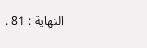النهاية : 81 .